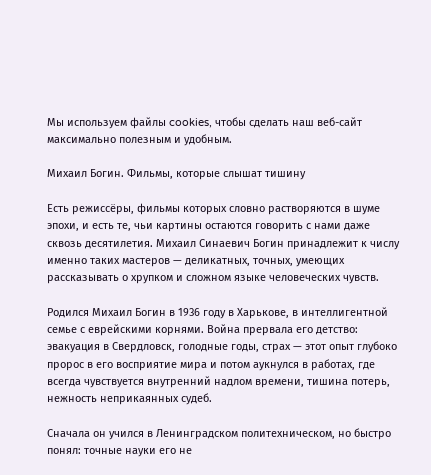Мы используем файлы cookies, чтобы сделать наш веб-сайт максимально полезным и удобным.

Михаил Богин. Фильмы, которые слышат тишину

Есть режиссёры, фильмы которых словно растворяются в шуме эпохи, и есть те, чьи картины остаются говорить с нами даже сквозь десятилетия. Михаил Синаевич Богин принадлежит к числу именно таких мастеров — деликатных, точных, умеющих рассказывать о хрупком и сложном языке человеческих чувств.

Родился Михаил Богин в 1936 году в Харькове, в интеллигентной семье с еврейскими корнями. Война прервала его детство: эвакуация в Свердловск, голодные годы, страх — этот опыт глубоко пророс в его восприятие мира и потом аукнулся в работах, где всегда чувствуется внутренний надлом времени, тишина потерь, нежность неприкаянных судеб.

Сначала он учился в Ленинградском политехническом, но быстро понял: точные науки его не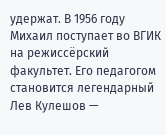удержат. В 1956 году Михаил поступает во ВГИК на режиссёрский факультет. Его педагогом становится легендарный Лев Кулешов —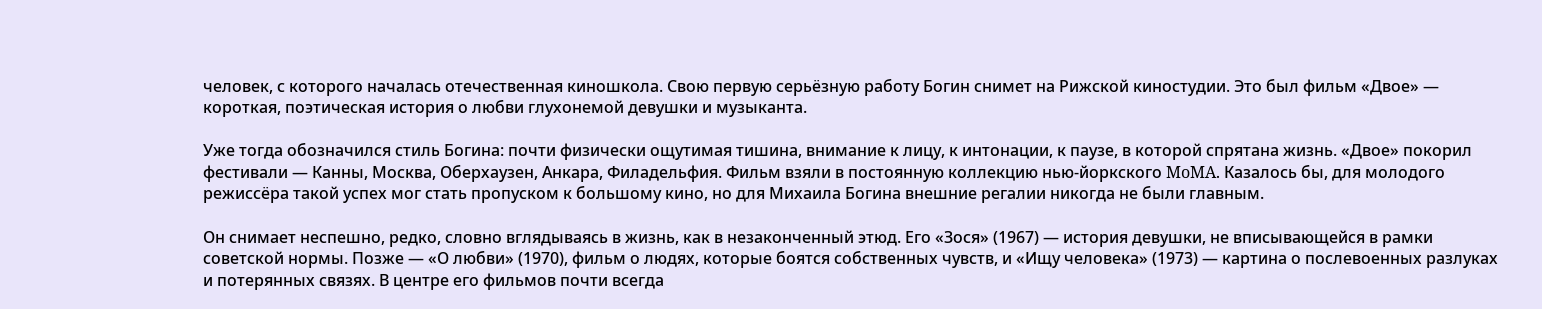человек, с которого началась отечественная киношкола. Свою первую серьёзную работу Богин снимет на Рижской киностудии. Это был фильм «Двое» — короткая, поэтическая история о любви глухонемой девушки и музыканта.

Уже тогда обозначился стиль Богина: почти физически ощутимая тишина, внимание к лицу, к интонации, к паузе, в которой спрятана жизнь. «Двое» покорил фестивали — Канны, Москва, Оберхаузен, Анкара, Филадельфия. Фильм взяли в постоянную коллекцию нью-йоркского MoMA. Казалось бы, для молодого режиссёра такой успех мог стать пропуском к большому кино, но для Михаила Богина внешние регалии никогда не были главным.

Он снимает неспешно, редко, словно вглядываясь в жизнь, как в незаконченный этюд. Его «Зося» (1967) — история девушки, не вписывающейся в рамки советской нормы. Позже — «О любви» (1970), фильм о людях, которые боятся собственных чувств, и «Ищу человека» (1973) — картина о послевоенных разлуках и потерянных связях. В центре его фильмов почти всегда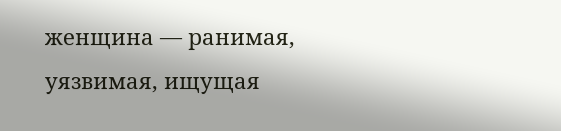женщина — ранимая, уязвимая, ищущая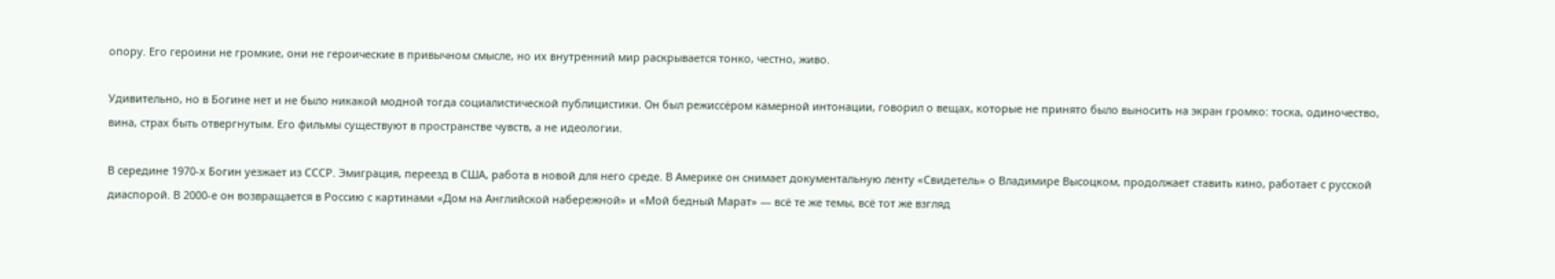опору. Его героини не громкие, они не героические в привычном смысле, но их внутренний мир раскрывается тонко, честно, живо.

Удивительно, но в Богине нет и не было никакой модной тогда социалистической публицистики. Он был режиссёром камерной интонации, говорил о вещах, которые не принято было выносить на экран громко: тоска, одиночество, вина, страх быть отвергнутым. Его фильмы существуют в пространстве чувств, а не идеологии.

В середине 1970-х Богин уезжает из СССР. Эмиграция, переезд в США, работа в новой для него среде. В Америке он снимает документальную ленту «Свидетель» о Владимире Высоцком, продолжает ставить кино, работает с русской диаспорой. В 2000-е он возвращается в Россию с картинами «Дом на Английской набережной» и «Мой бедный Марат» — всё те же темы, всё тот же взгляд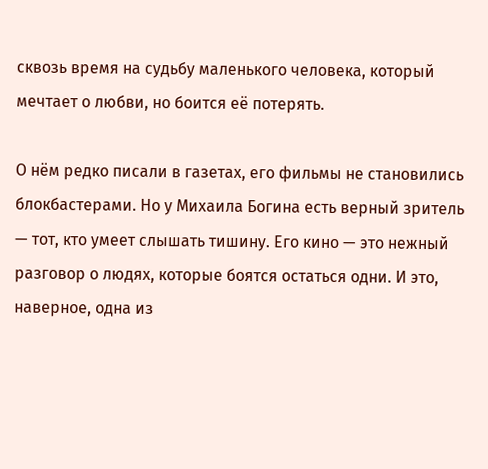сквозь время на судьбу маленького человека, который мечтает о любви, но боится её потерять.

О нём редко писали в газетах, его фильмы не становились блокбастерами. Но у Михаила Богина есть верный зритель — тот, кто умеет слышать тишину. Его кино — это нежный разговор о людях, которые боятся остаться одни. И это, наверное, одна из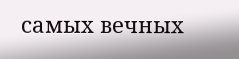самых вечных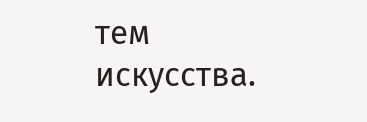тем искусства.